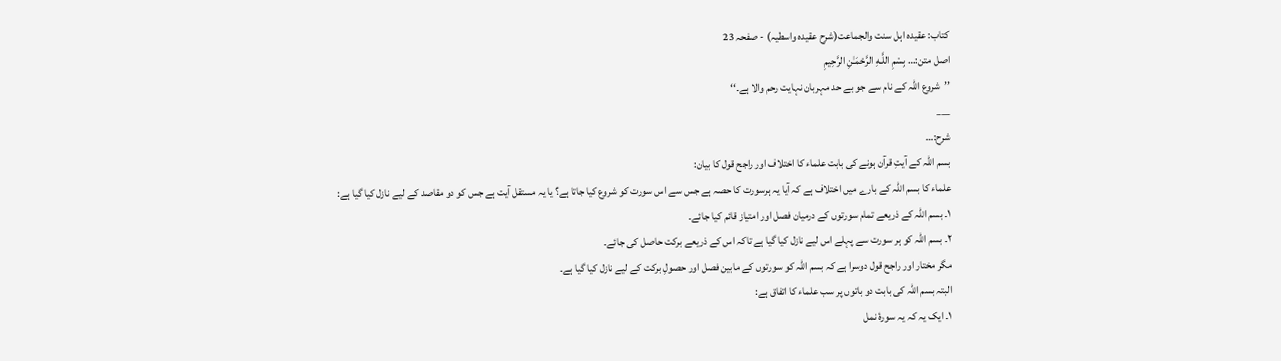کتاب: عقیدہ اہل سنت والجماعت(شرح عقیدہ واسطیہ) - صفحہ 23
اصل متن:… بِسْمِ اللَّـهِ الرَّحْمَـٰنِ الرَّحِيمِ
’’شروع اللہ کے نام سے جو بے حد مہربان نہایت رحم والا ہے۔‘‘
___
شرح:…
بسم اللہ کے آیتِ قرآن ہونے کی بابت علماء کا اختلاف اور راجح قول کا بیان:
علماء کا بسم اللہ کے بارے میں اختلاف ہے کہ آیا یہ ہرسورت کا حصہ ہے جس سے اس سورت کو شروع کیا جاتا ہے؟ یا یہ مستقل آیت ہے جس کو دو مقاصد کے لیے نازل کیا گیا ہے:
۱۔ بسم اللہ کے ذریعے تمام سورتوں کے درمیان فصل اور امتیاز قائم کیا جائے۔
۲۔ بسم اللہ کو ہر سورت سے پہلے اس لیے نازل کیا گیا ہے تاکہ اس کے ذریعے برکت حاصل کی جائے۔
مگر مختار اور راجح قول دوسرا ہے کہ بسم اللہ کو سورتوں کے مابین فصل اور حصولِ برکت کے لیے نازل کیا گیا ہے۔
البتہ بسم اللہ کی بابت دو باتوں پر سب علماء کا اتفاق ہے:
۱۔ ایک یہ کہ یہ سورۂ نمل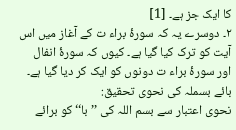کا ایک جز ہے۔ [1]
۲۔ دوسرے یہ کہ سورۂ براء ت کے آغاز میں اس آیت کو ترک کیا گیا ہے۔ کیوں کہ سورۂ انفال اور سورۂ براء ت دونوں کو ایک کر دیا گیا ہے۔
بائے بسملہ کی نحوی تحقیق:
نحوی اعتبار سے بسم اللہ کی ’’با‘‘ کو برائے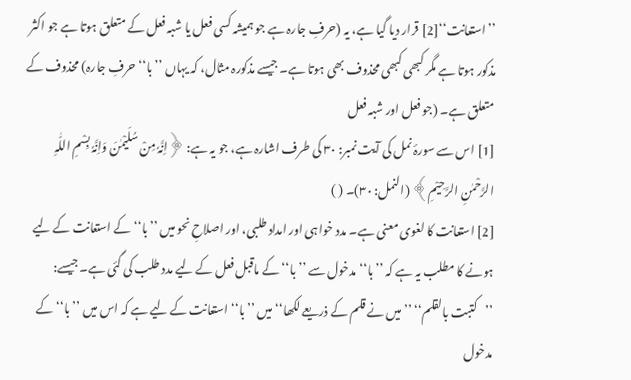’’استعانت‘‘[2] قرار دیا گیا ہے، یہ (حرفِ جارہ ہے جو ہمیشہ کسی فعل یا شبہ فعل کے متعلق ہوتا ہے جو اکثر مذکور ہوتا ہے مگر کبھی کبھی محذوف بھی ہوتا ہے۔ جیسے مذکورہ مثال، کہ یہاں ’’با‘‘ حرفِ جارہ) محذوف کے متعلق ہے۔ (جو فعل اور شبہ فعل
[1] اس سے سورۂ نمل کی آیت نمبر: ۳۰ کی طرف اشارہ ہے، جو یہ ہے: ﴿اِنَّہٗ مِنْ سُلَیْمٰنَ وَاِنَّہٗ بِسْمِ اللّٰہِ الرَّحْمٰنِ الرَّحِیْمِ﴾ (النمل: ۳۰)۔ ( )
[2] استعانت کا لغوی معنی ہے۔ مدد خواہی اور امداد طلبی، اور اصلاحِ نحو میں ’’با‘‘ کے استعانت کے لیے ہونے کا مطلب یہ ہے کہ ’’با‘‘ مدخول سے ’’با‘‘ کے ماقبل فعل کے لیے مدد طلب کی گئی ہے۔ جیسے: ’’کتبت بالقلم‘‘ ’’میں نے قلم کے ذریعے لکھا‘‘ میں ’’با‘‘ استعانت کے لیے ہے کہ اس میں ’’با‘‘ کے مدخول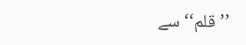’’قلم‘‘ سے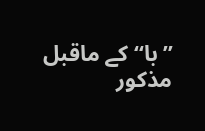’’با‘‘ کے ماقبل مذکور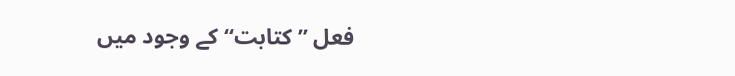فعل ’’کتابت‘‘ کے وجود میں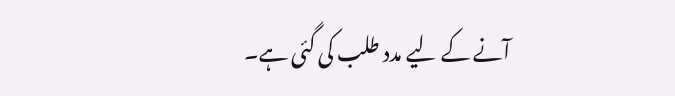آنے کے لیے مدد طلب کی گئی ہے۔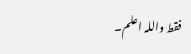فقط واللہ اعلم۔